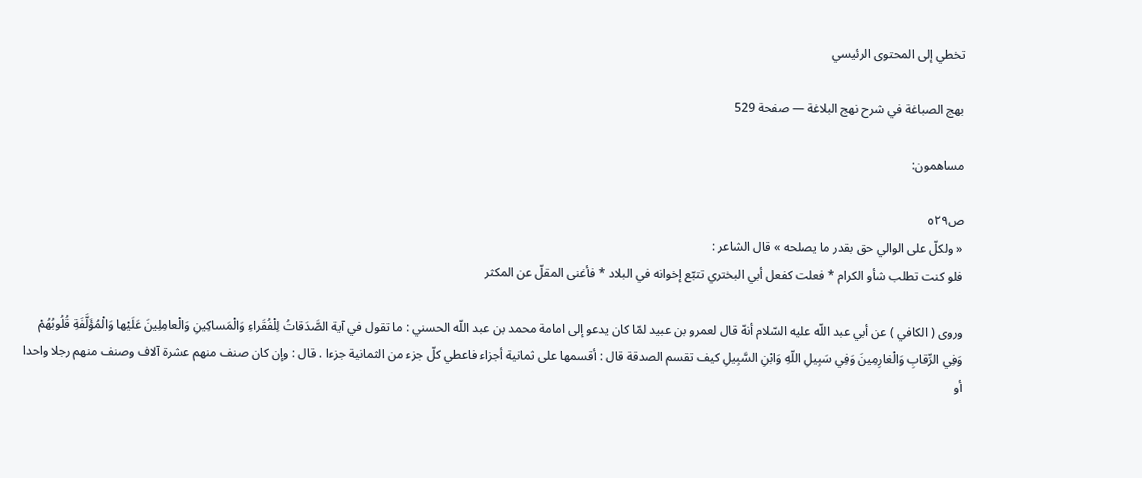تخطي إلى المحتوى الرئيسي

بهج الصباغة في شرح نهج البلاغة — صفحة 529

مساهمون:

ص٥٢٩
« ولكلّ على الوالي حق بقدر ما يصلحه » قال الشاعر :
فلو كنت تطلب شأو الكرام * فعلت كفعل أبي البختري تتبّع إخوانه في البلاد * فأغنى المقلّ عن المكثر

وروى ( الكافي ) عن أبي عبد اللّه عليه السّلام أنهّ قال لعمرو بن عبيد لمّا كان يدعو إلى امامة محمد بن عبد اللّه الحسني : ما تقول في آية الصَّدَقاتُ لِلْفُقَراءِ وَالْمَساكِينِ وَالْعامِلِينَ عَلَيْها وَالْمُؤَلَّفَةِ قُلُوبُهُمْ وَفِي الرِّقابِ وَالْغارِمِينَ وَفِي سَبِيلِ اللّهِ وَابْنِ السَّبِيلِ كيف تقسم الصدقة قال : أقسمها على ثمانية أجزاء فاعطي كلّ جزء من الثمانية جزءا . قال : وإن كان صنف منهم عشرة آلاف وصنف منهم رجلا واحدا أو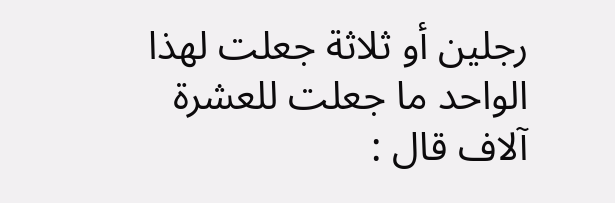رجلين أو ثلاثة جعلت لهذا الواحد ما جعلت للعشرة آلاف قال :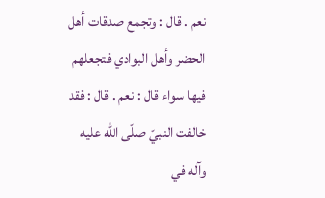نعم . قال : وتجمع صدقات أهل الحضر وأهل البوادي فتجعلهم فيها سواء قال : نعم . قال : فقد خالفت النبيّ صلّى اللّه عليه وآله في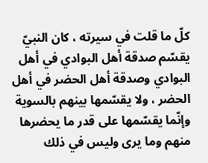كلّ ما قلت في سيرته ، كان النبيّ يقسّم صدقة أهل البوادي في أهل البوادي وصدقة أهل الحضر في أهل الحضر ، ولا يقسّمها بينهم بالسوية وإنّما يقسّمها على قدر ما يحضرها منهم وما يرى وليس في ذلك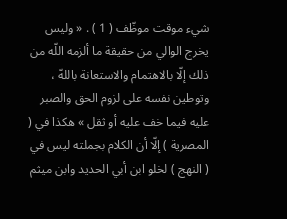شيء موقت موظّف ( 1 ) . « وليس يخرج الوالي من حقيقة ما ألزمه اللّه من ذلك إلّا بالاهتمام والاستعانة باللهّ ، وتوطين نفسه على لزوم الحق والصبر عليه فيما خف عليه أو ثقل » هكذا في ( المصرية ) إلّا أن الكلام بجملته ليس في ( النهج ) لخلو ابن أبي الحديد وابن ميثم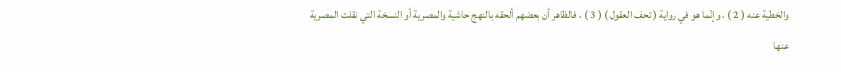والخطية عنه ( 2 ) ، وإنّما هو في رواية ( تحف العقول ) ( 3 ) ، فالظاهر أن بعضهم ألحقه بالنهج حاشية والمصرية أو النسخة التي نقلت المصرية عنها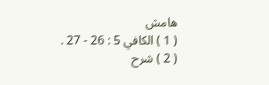هامش
( 1 ) الكافي 5 : 26 - 27 .
( 2 ) شرح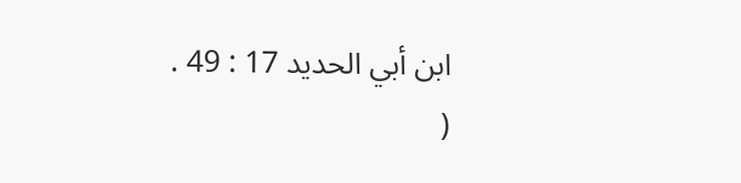ابن أبي الحديد 17 : 49 .
(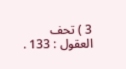3 ) تحف العقول : 133 .